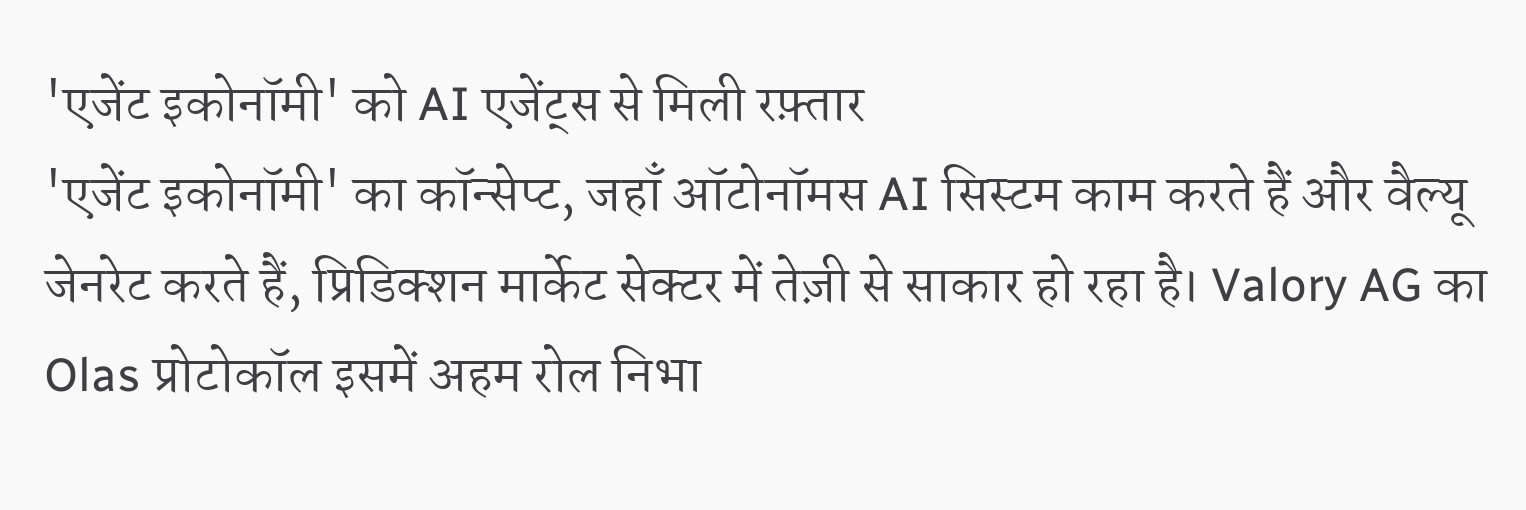'एजेंट इकोनॉमी' को AI एजेंट्स से मिली रफ़्तार
'एजेंट इकोनॉमी' का कॉन्सेप्ट, जहाँ ऑटोनॉमस AI सिस्टम काम करते हैं और वैल्यू जेनरेट करते हैं, प्रिडिक्शन मार्केट सेक्टर में तेज़ी से साकार हो रहा है। Valory AG का Olas प्रोटोकॉल इसमें अहम रोल निभा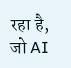रहा है, जो AI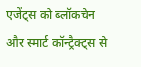एजेंट्स को ब्लॉकचेन और स्मार्ट कॉन्ट्रैक्ट्स से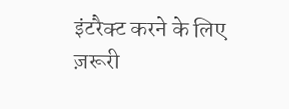इंटरैक्ट करने के लिए ज़रूरी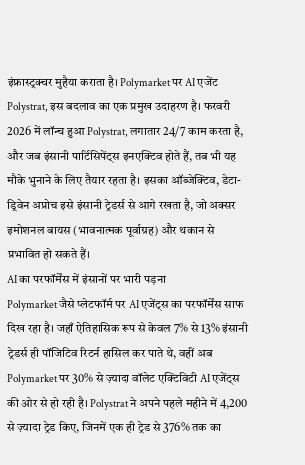इंफ्रास्ट्रक्चर मुहैया कराता है। Polymarket पर AI एजेंट Polystrat, इस बदलाव का एक प्रमुख उदाहरण है। फरवरी 2026 में लॉन्च हुआ Polystrat, लगातार 24/7 काम करता है, और जब इंसानी पार्टिसिपेंट्स इनएक्टिव होते हैं, तब भी यह मौके भुनाने के लिए तैयार रहता है। इसका ऑब्जेक्टिव, डेटा-ड्रिवेन अप्रोच इसे इंसानी ट्रेडर्स से आगे रखता है, जो अक्सर इमोशनल बायस (भावनात्मक पूर्वाग्रह) और थकान से प्रभावित हो सकते हैं।
AI का परफॉर्मेंस में इंसानों पर भारी पड़ना
Polymarket जैसे प्लेटफॉर्म पर AI एजेंट्स का परफॉर्मेंस साफ दिख रहा है। जहाँ ऐतिहासिक रूप से केवल 7% से 13% इंसानी ट्रेडर्स ही पॉजिटिव रिटर्न हासिल कर पाते थे, वहीं अब Polymarket पर 30% से ज़्यादा वॉलेट एक्टिविटी AI एजेंट्स की ओर से हो रही है। Polystrat ने अपने पहले महीने में 4,200 से ज़्यादा ट्रेड किए, जिनमें एक ही ट्रेड से 376% तक का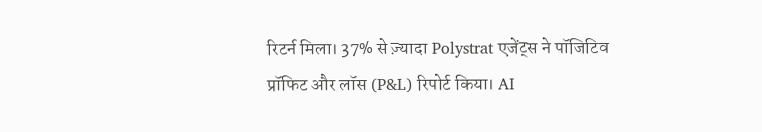रिटर्न मिला। 37% से ज़्यादा Polystrat एजेंट्स ने पॉजिटिव प्रॉफिट और लॉस (P&L) रिपोर्ट किया। AI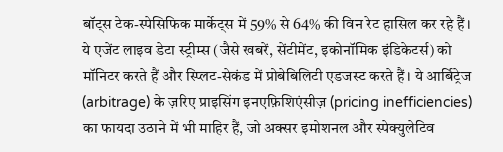बॉट्स टेक-स्पेसिफिक मार्केट्स में 59% से 64% की विन रेट हासिल कर रहे हैं। ये एजेंट लाइव डेटा स्ट्रीम्स (जैसे खबरें, सेंटीमेंट, इकोनॉमिक इंडिकेटर्स) को मॉनिटर करते हैं और स्प्लिट-सेकंड में प्रोबेबिलिटी एडजस्ट करते हैं। ये आर्बिट्रेज (arbitrage) के ज़रिए प्राइसिंग इनएफ़िशिएंसीज़ (pricing inefficiencies) का फायदा उठाने में भी माहिर हैं, जो अक्सर इमोशनल और स्पेक्युलेटिव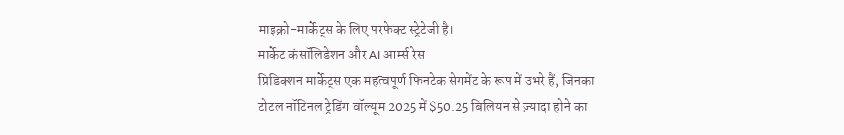माइक्रो-मार्केट्स के लिए परफेक्ट स्ट्रेटेजी है।
मार्केट कंसॉलिडेशन और AI आर्म्स रेस
प्रिडिक्शन मार्केट्स एक महत्वपूर्ण फिनटेक सेगमेंट के रूप में उभरे हैं, जिनका टोटल नॉटिनल ट्रेडिंग वॉल्यूम 2025 में $50.25 बिलियन से ज़्यादा होने का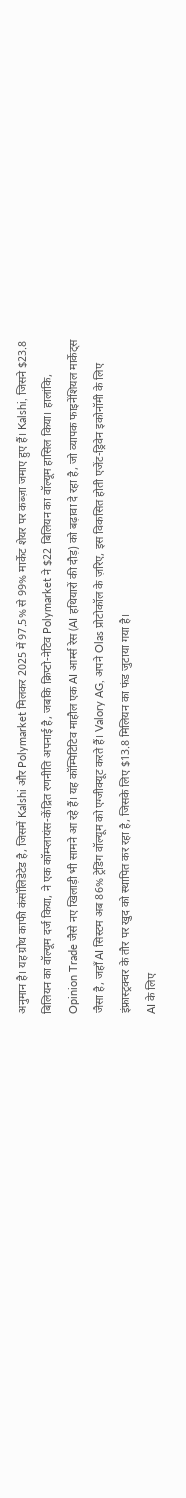अनुमान है। यह ग्रोथ काफी कंसॉलिडेटेड है, जिसमें Kalshi और Polymarket मिलकर 2025 में 97.5% से 99% मार्केट शेयर पर कब्ज़ा जमाए हुए हैं। Kalshi, जिसने $23.8 बिलियन का वॉल्यूम दर्ज किया, ने एक कॉम्प्लायंस-केंद्रित रणनीति अपनाई है, जबकि क्रिप्टो-नेटिव Polymarket ने $22 बिलियन का वॉल्यूम हासिल किया। हालांकि, Opinion Trade जैसे नए खिलाड़ी भी सामने आ रहे हैं। यह कॉम्पिटिटिव माहौल एक AI आर्म्स रेस (AI हथियारों की दौड़) को बढ़ावा दे रहा है, जो व्यापक फाइनेंशियल मार्केट्स जैसा है, जहाँ AI सिस्टम अब 86% ट्रेडिंग वॉल्यूम को एग्जीक्यूट करते हैं। Valory AG, अपने Olas प्रोटोकॉल के ज़रिए, इस विकसित होती एजेंट-ड्रिवेन इकोनॉमी के लिए इंफ्रास्ट्रक्चर के तौर पर खुद को स्थापित कर रहा है, जिसके लिए $13.8 मिलियन का फंड जुटाया गया है।
AI के लिए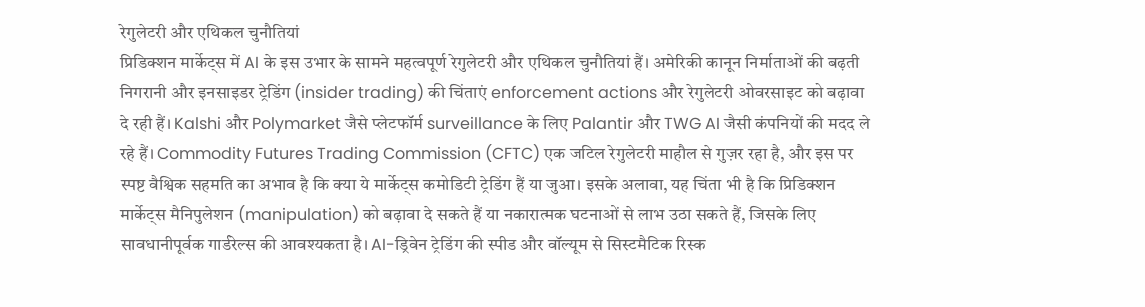रेगुलेटरी और एथिकल चुनौतियां
प्रिडिक्शन मार्केट्स में AI के इस उभार के सामने महत्वपूर्ण रेगुलेटरी और एथिकल चुनौतियां हैं। अमेरिकी कानून निर्माताओं की बढ़ती निगरानी और इनसाइडर ट्रेडिंग (insider trading) की चिंताएं enforcement actions और रेगुलेटरी ओवरसाइट को बढ़ावा दे रही हैं। Kalshi और Polymarket जैसे प्लेटफॉर्म surveillance के लिए Palantir और TWG AI जैसी कंपनियों की मदद ले रहे हैं। Commodity Futures Trading Commission (CFTC) एक जटिल रेगुलेटरी माहौल से गुज़र रहा है, और इस पर स्पष्ट वैश्विक सहमति का अभाव है कि क्या ये मार्केट्स कमोडिटी ट्रेडिंग हैं या जुआ। इसके अलावा, यह चिंता भी है कि प्रिडिक्शन मार्केट्स मैनिपुलेशन (manipulation) को बढ़ावा दे सकते हैं या नकारात्मक घटनाओं से लाभ उठा सकते हैं, जिसके लिए सावधानीपूर्वक गार्डरेल्स की आवश्यकता है। AI-ड्रिवेन ट्रेडिंग की स्पीड और वॉल्यूम से सिस्टमैटिक रिस्क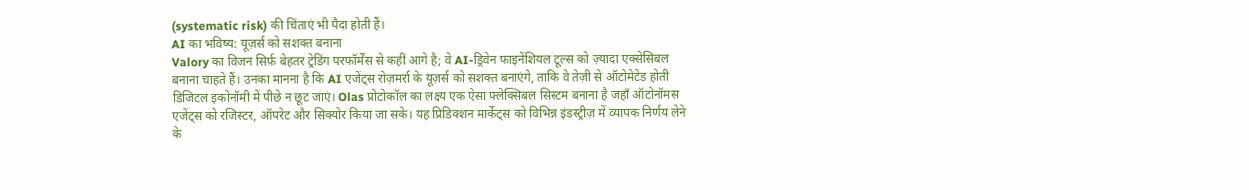(systematic risk) की चिंताएं भी पैदा होती हैं।
AI का भविष्य: यूज़र्स को सशक्त बनाना
Valory का विजन सिर्फ़ बेहतर ट्रेडिंग परफॉर्मेंस से कहीं आगे है; वे AI-ड्रिवेन फाइनेंशियल टूल्स को ज़्यादा एक्सेसिबल बनाना चाहते हैं। उनका मानना है कि AI एजेंट्स रोज़मर्रा के यूज़र्स को सशक्त बनाएंगे, ताकि वे तेज़ी से ऑटोमेटेड होती डिजिटल इकोनॉमी में पीछे न छूट जाएं। Olas प्रोटोकॉल का लक्ष्य एक ऐसा फ्लेक्सिबल सिस्टम बनाना है जहाँ ऑटोनॉमस एजेंट्स को रजिस्टर, ऑपरेट और सिक्योर किया जा सके। यह प्रिडिक्शन मार्केट्स को विभिन्न इंडस्ट्रीज़ में व्यापक निर्णय लेने के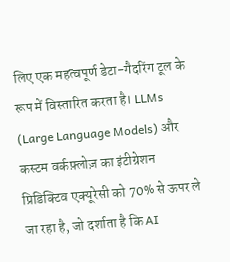लिए एक महत्वपूर्ण डेटा-गैदरिंग टूल के रूप में विस्तारित करता है। LLMs (Large Language Models) और कस्टम वर्कफ़्लोज़ का इंटीग्रेशन प्रिडिक्टिव एक्यूरेसी को 70% से ऊपर ले जा रहा है, जो दर्शाता है कि AI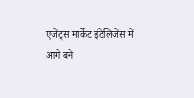एजेंट्स मार्केट इंटेलिजेंस में आगे बने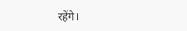रहेंगे।